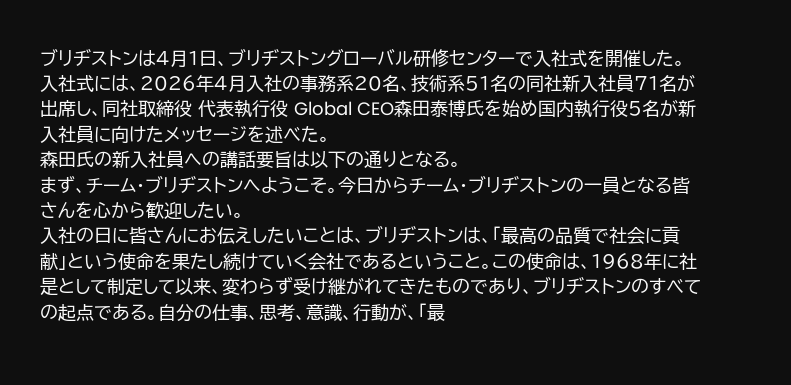ブリヂストンは4月1日、ブリヂストングローバル研修センターで入社式を開催した。入社式には、2026年4月入社の事務系20名、技術系51名の同社新入社員71名が出席し、同社取締役 代表執行役 Global CEO森田泰博氏を始め国内執行役5名が新入社員に向けたメッセージを述べた。
森田氏の新入社員への講話要旨は以下の通りとなる。
まず、チーム・ブリヂストンへようこそ。今日からチーム・ブリヂストンの一員となる皆さんを心から歓迎したい。
入社の日に皆さんにお伝えしたいことは、ブリヂストンは、「最高の品質で社会に貢献」という使命を果たし続けていく会社であるということ。この使命は、1968年に社是として制定して以来、変わらず受け継がれてきたものであり、ブリヂストンのすべての起点である。自分の仕事、思考、意識、行動が、「最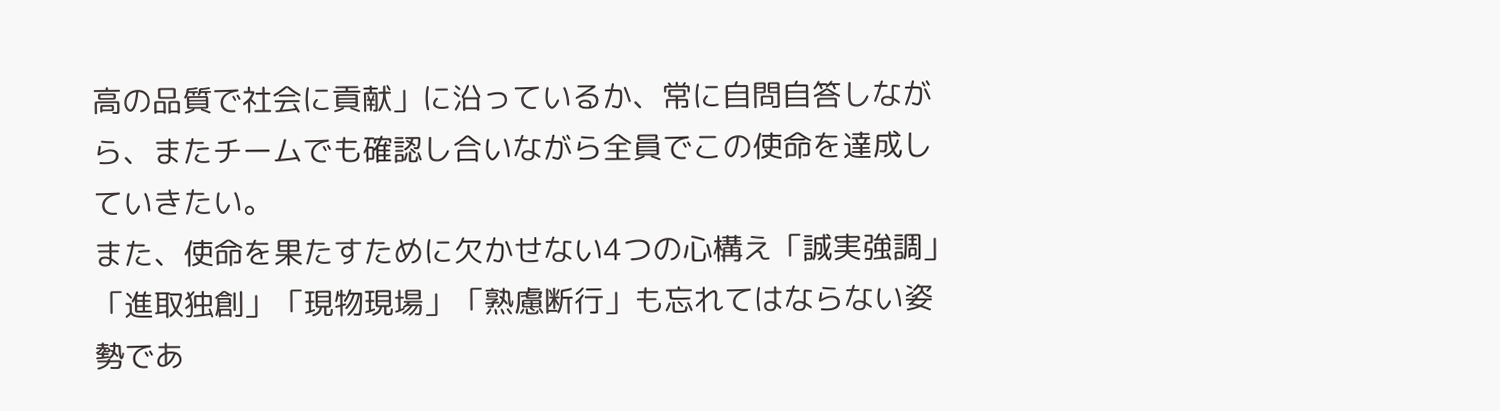高の品質で社会に貢献」に沿っているか、常に自問自答しながら、またチームでも確認し合いながら全員でこの使命を達成していきたい。
また、使命を果たすために欠かせない4つの心構え「誠実強調」「進取独創」「現物現場」「熟慮断行」も忘れてはならない姿勢であ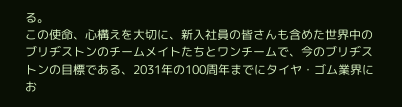る。
この使命、心構えを大切に、新入社員の皆さんも含めた世界中のブリヂストンのチームメイトたちとワンチームで、今のブリヂストンの目標である、2031年の100周年までにタイヤ・ゴム業界にお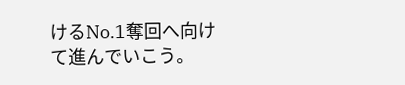けるNo.1奪回へ向けて進んでいこう。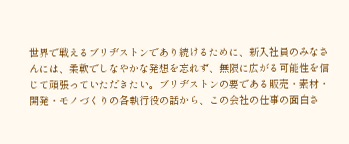世界で戦えるブリヂストンであり続けるために、新入社員のみなさんには、柔軟でしなやかな発想を忘れず、無限に広がる可能性を信じて頑張っていただきたい。ブリヂストンの要である販売・素材・開発・モノづくりの各執行役の話から、この会社の仕事の面白さ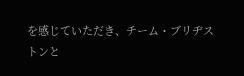を感じていただき、チーム・ブリヂストンと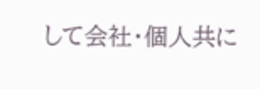して会社・個人共に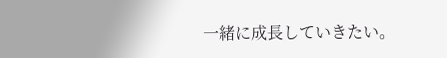一緒に成長していきたい。